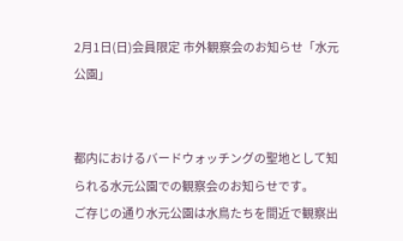2月1日(日)会員限定 市外観察会のお知らせ「水元公園」


都内におけるバードウォッチングの聖地として知られる水元公園での観察会のお知らせです。
ご存じの通り水元公園は水鳥たちを間近で観察出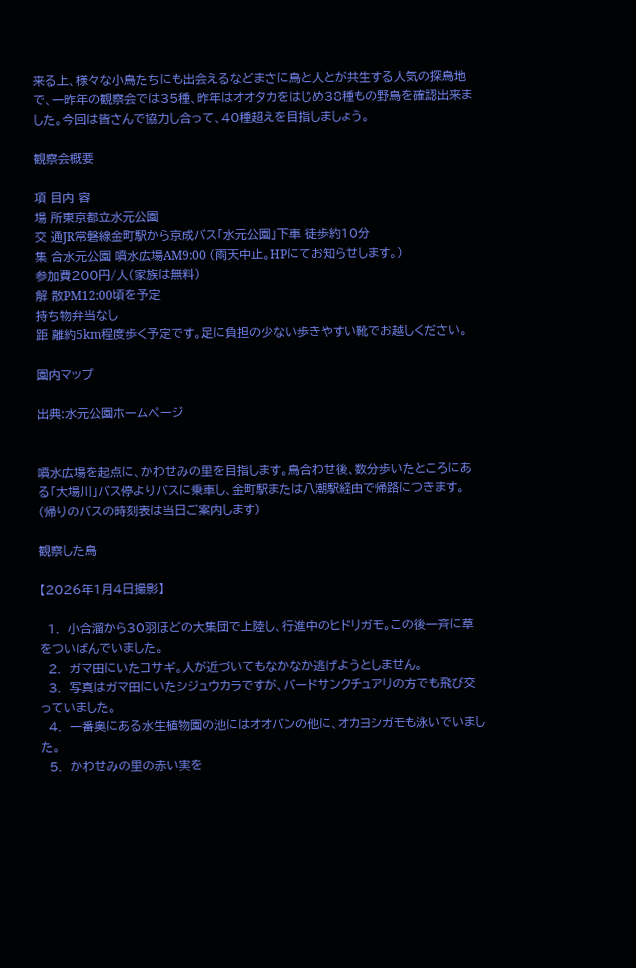来る上、様々な小鳥たちにも出会えるなどまさに鳥と人とが共生する人気の探鳥地で、一昨年の観察会では35種、昨年はオオタカをはじめ38種もの野鳥を確認出来ました。今回は皆さんで協力し合って、40種超えを目指しましょう。

観察会概要

項 目内 容
場 所東京都立水元公園
交 通JR常磐線金町駅から京成バス「水元公園」下車 徒歩約10分
集 合水元公園 噴水広場AM9:00 (雨天中止。HPにてお知らせします。)
参加費200円/人(家族は無料)
解 散PM12:00頃を予定
持ち物弁当なし
距 離約5km程度歩く予定です。足に負担の少ない歩きやすい靴でお越しください。

園内マップ

出典:水元公園ホームページ


噴水広場を起点に、かわせみの里を目指します。鳥合わせ後、数分歩いたところにある「大場川」バス停よりバスに乗車し、金町駅または八潮駅経由で帰路につきます。
(帰りのバスの時刻表は当日ご案内します)

観察した鳥

【2026年1月4日撮影】

  1.  小合溜から30羽ほどの大集団で上陸し、行進中のヒドリガモ。この後一斉に草をついばんでいました。
  2.  ガマ田にいたコサギ。人が近づいてもなかなか逃げようとしません。
  3.  写真はガマ田にいたシジュウカラですが、バードサンクチュアリの方でも飛び交っていました。
  4.  一番奥にある水生植物園の池にはオオバンの他に、オカヨシガモも泳いでいました。
  5.  かわせみの里の赤い実を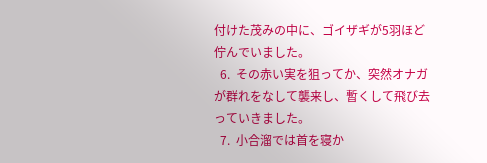付けた茂みの中に、ゴイザギが5羽ほど佇んでいました。
  6.  その赤い実を狙ってか、突然オナガが群れをなして襲来し、暫くして飛び去っていきました。
  7.  小合溜では首を寝か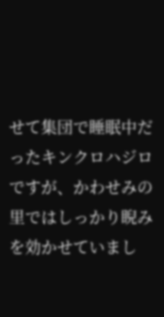せて集団で睡眠中だったキンクロハジロですが、かわせみの里ではしっかり睨みを効かせていまし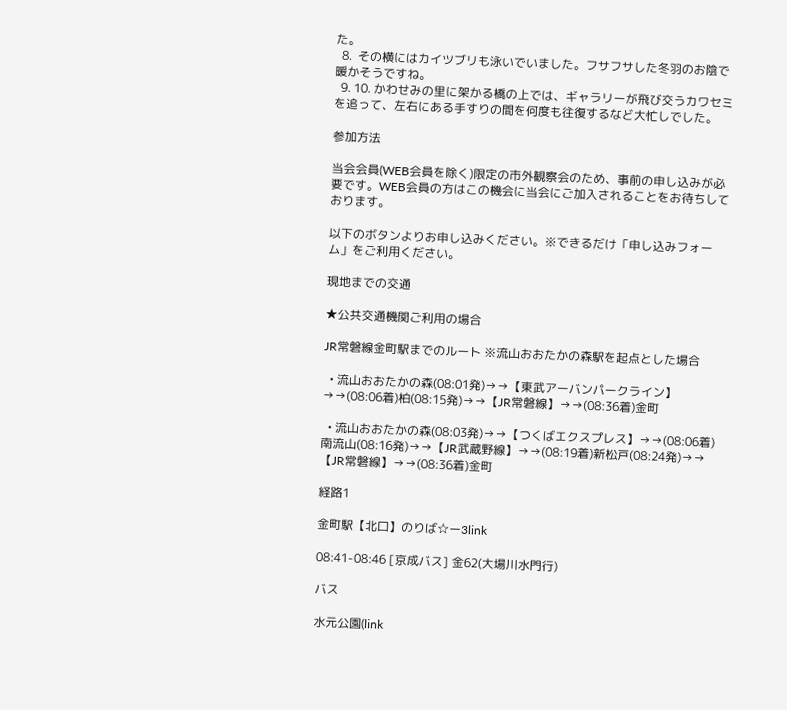た。
  8.  その横にはカイツブリも泳いでいました。フサフサした冬羽のお陰で暖かそうですね。
  9. 10. かわせみの里に架かる橋の上では、ギャラリーが飛び交うカワセミを追って、左右にある手すりの間を何度も往復するなど大忙しでした。

参加方法

当会会員(WEB会員を除く)限定の市外観察会のため、事前の申し込みが必要です。WEB会員の方はこの機会に当会にご加入されることをお待ちしております。

以下のボタンよりお申し込みください。※できるだけ「申し込みフォーム」をご利用ください。

現地までの交通

★公共交通機関ご利用の場合

JR常磐線金町駅までのルート ※流山おおたかの森駅を起点とした場合

  • 流山おおたかの森(08:01発)→→【東武アーバンパークライン】→→(08:06着)柏(08:15発)→→【JR常磐線】→→(08:36着)金町

  • 流山おおたかの森(08:03発)→→【つくばエクスプレス】→→(08:06着)南流山(08:16発)→→【JR武蔵野線】→→(08:19着)新松戸(08:24発)→→【JR常磐線】→→(08:36着)金町

経路1

金町駅【北口】のりば☆ー3link

08:41-08:46 [京成バス] 金62(大場川水門行)

バス

水元公園(link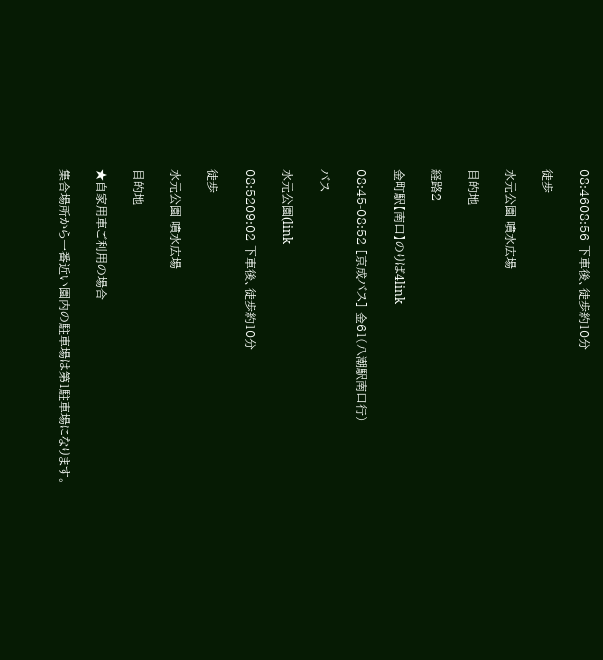08:4608:56 下車後、徒歩約10分

徒歩

水元公園 噴水広場

目的地

経路2

金町駅【南口】のりば4link

08:45-08:52 [京成バス] 金61(八潮駅南口行)

バス

水元公園(link

08:5209:02 下車後、徒歩約10分

徒歩

水元公園 噴水広場

目的地

★自家用車ご利用の場合

集合場所から一番近い園内の駐車場は第1駐車場になります。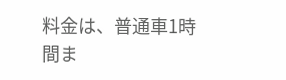料金は、普通車1時間ま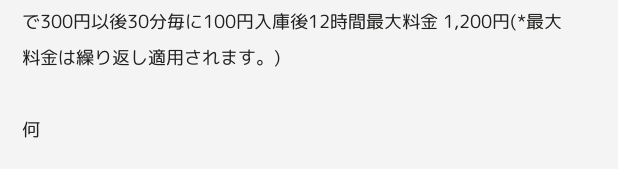で300円以後30分毎に100円入庫後12時間最大料金 1,200円(*最大料金は繰り返し適用されます。)

何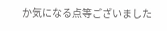か気になる点等ございました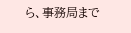ら、事務局まで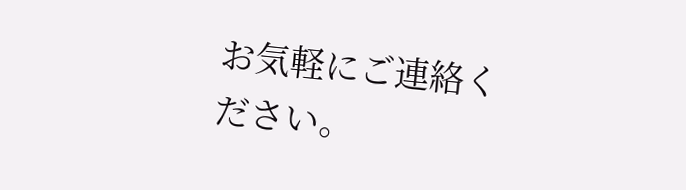お気軽にご連絡ください。